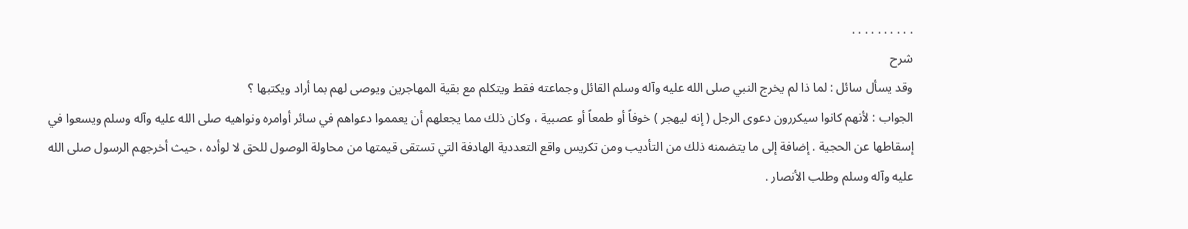. . . . . . . . . .
شرح
وقد يسأل سائل : لما ذا لم يخرج النبي صلى الله عليه وآله وسلم القائل وجماعته فقط ويتكلم مع بقية المهاجرين ويوصى لهم بما أراد ويكتبها ؟
الجواب : لأنهم كانوا سيكررون دعوى الرجل ( إنه ليهجر ) خوفاً أو طمعاً أو عصبية ، وكان ذلك مما يجعلهم أن يعمموا دعواهم في سائر أوامره ونواهيه صلى الله عليه وآله وسلم ويسعوا في إسقاطها عن الحجية . إضافة إلى ما يتضمنه ذلك من التأديب ومن تكريس واقع التعددية الهادفة التي تستقى قيمتها من محاولة الوصول للحق لا لوأده ، حيث أخرجهم الرسول صلى الله عليه وآله وسلم وطلب الأنصار .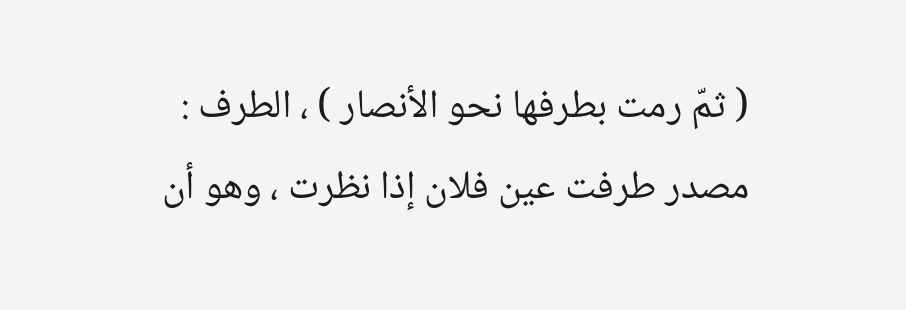( ثمّ رمت بطرفها نحو الأنصار ) ، الطرف : مصدر طرفت عين فلان إذا نظرت ، وهو أن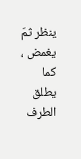ينظر ثمّ يغمض ، كما يطلق الطرف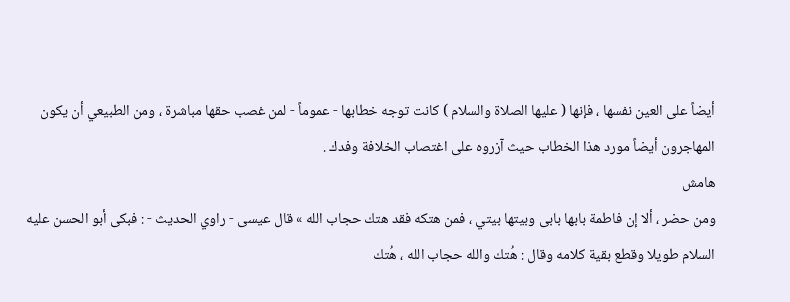أيضاً على العين نفسها ، فإنها ( عليها الصلاة والسلام ) كانت توجه خطابها - عموماً - لمن غصب حقها مباشرة ، ومن الطبيعي أن يكون المهاجرون أيضاً مورد هذا الخطاب حيث آزروه على اغتصاب الخلافة وفدك .
هامش
ومن حضر ، ألا إن فاطمة بابها بابى وبيتها بيتي ، فمن هتكه فقد هتك حجاب الله » قال عيسى - راوي الحديث - : فبكى أبو الحسن عليه السلام طويلا وقطع بقية كلامه وقال : هُتك والله حجاب الله ، هُتك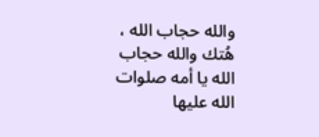والله حجاب الله ، هُتك والله حجاب الله يا أمه صلوات الله عليها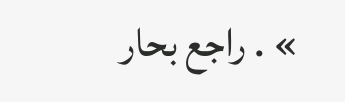» . راجع بحار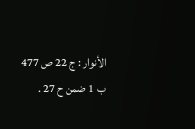الأنوار : ج 22 ص 477 ب 1 ضمن ح 27 .